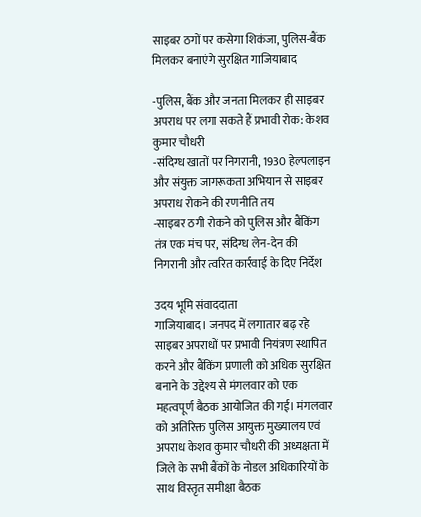साइबर ठगों पर कसेगा शिकंजा, पुलिस-बैंक मिलकर बनाएंगे सुरक्षित गाजियाबाद

-पुलिस, बैंक और जनता मिलकर ही साइबर अपराध पर लगा सकते हैं प्रभावी रोक: केशव कुमार चौधरी
-संदिग्ध खातों पर निगरानी, 1930 हेल्पलाइन और संयुक्त जागरूकता अभियान से साइबर अपराध रोकने की रणनीति तय
-साइबर ठगी रोकने को पुलिस और बैंकिंग तंत्र एक मंच पर, संदिग्ध लेन-देन की निगरानी और त्वरित कार्रवाई के दिए निर्देश

उदय भूमि संवाददाता
गाजियाबाद। जनपद में लगातार बढ़ रहे साइबर अपराधों पर प्रभावी नियंत्रण स्थापित करने और बैंकिंग प्रणाली को अधिक सुरक्षित बनाने के उद्देश्य से मंगलवार को एक महत्वपूर्ण बैठक आयोजित की गई। मंगलवार को अतिरिक्त पुलिस आयुक्त मुख्यालय एवं अपराध केशव कुमार चौधरी की अध्यक्षता में जिले के सभी बैंकों के नोडल अधिकारियों के साथ विस्तृत समीक्षा बैठक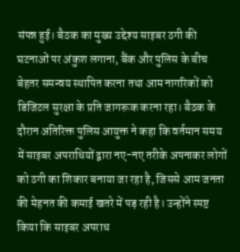संपन्न हुई। बैठक का मुख्य उद्देश्य साइबर ठगी की घटनाओं पर अंकुश लगाना, बैंक और पुलिस के बीच बेहतर समन्वय स्थापित करना तथा आम नागरिकों को डिजिटल सुरक्षा के प्रति जागरूक करना रहा। बैठक के दौरान अतिरिक्त पुलिस आयुक्त ने कहा कि वर्तमान समय में साइबर अपराधियों द्वारा नए-नए तरीके अपनाकर लोगों को ठगी का शिकार बनाया जा रहा है, जिससे आम जनता की मेहनत की कमाई खतरे में पड़ रही है। उन्होंने स्पष्ट किया कि साइबर अपराध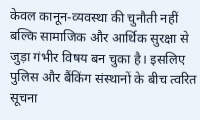केवल कानून-व्यवस्था की चुनौती नहीं बल्कि सामाजिक और आर्थिक सुरक्षा से जुड़ा गंभीर विषय बन चुका है। इसलिए पुलिस और बैंकिंग संस्थानों के बीच त्वरित सूचना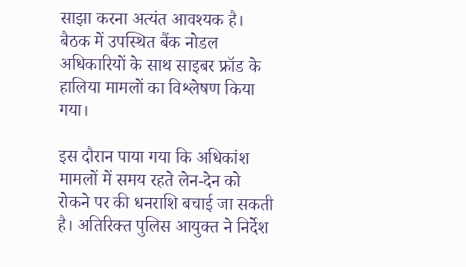साझा करना अत्यंत आवश्यक है। बैठक में उपस्थित बैंक नोडल अधिकारियों के साथ साइबर फ्रॉड के हालिया मामलों का विश्लेषण किया गया।

इस दौरान पाया गया कि अधिकांश मामलों में समय रहते लेन-देन को रोकने पर की धनराशि बचाई जा सकती है। अतिरिक्त पुलिस आयुक्त ने निर्देश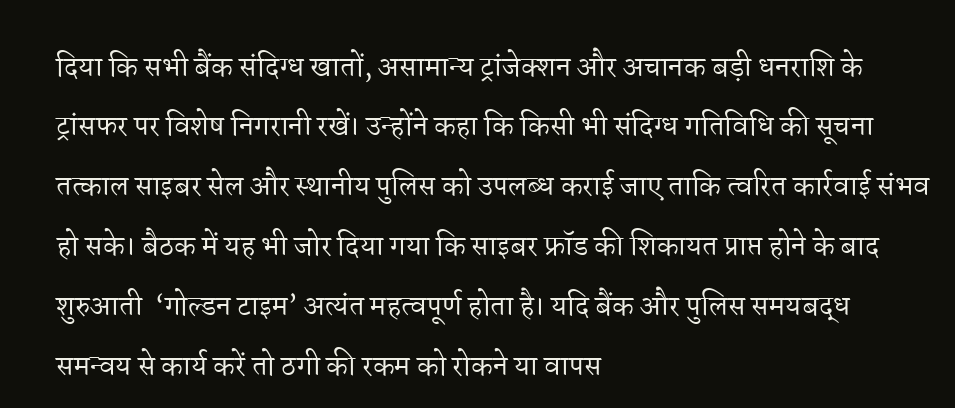दिया कि सभी बैंक संदिग्ध खातों, असामान्य ट्रांजेक्शन और अचानक बड़ी धनराशि के ट्रांसफर पर विशेष निगरानी रखें। उन्होंने कहा कि किसी भी संदिग्ध गतिविधि की सूचना तत्काल साइबर सेल और स्थानीय पुलिस को उपलब्ध कराई जाए ताकि त्वरित कार्रवाई संभव हो सके। बैठक में यह भी जोर दिया गया कि साइबर फ्रॉड की शिकायत प्राप्त होने के बाद शुरुआती  ‘गोल्डन टाइम’ अत्यंत महत्वपूर्ण होता है। यदि बैंक और पुलिस समयबद्ध समन्वय से कार्य करें तो ठगी की रकम को रोकने या वापस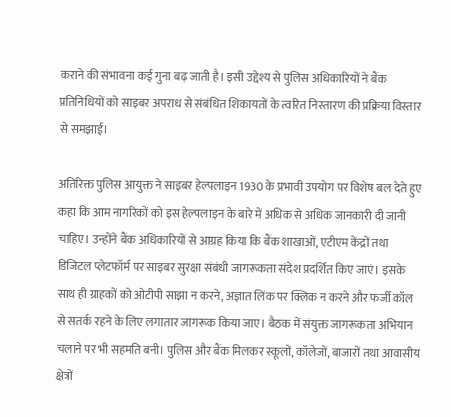कराने की संभावना कई गुना बढ़ जाती है। इसी उद्देश्य से पुलिस अधिकारियों ने बैंक प्रतिनिधियों को साइबर अपराध से संबंधित शिकायतों के त्वरित निस्तारण की प्रक्रिया विस्तार से समझाई।

अतिरिक्त पुलिस आयुक्त ने साइबर हेल्पलाइन 1930 के प्रभावी उपयोग पर विशेष बल देते हुए कहा कि आम नागरिकों को इस हेल्पलाइन के बारे में अधिक से अधिक जानकारी दी जानी चाहिए। उन्होंने बैंक अधिकारियों से आग्रह किया कि बैंक शाखाओं, एटीएम केंद्रों तथा डिजिटल प्लेटफॉर्म पर साइबर सुरक्षा संबंधी जागरूकता संदेश प्रदर्शित किए जाएं। इसके साथ ही ग्राहकों को ओटीपी साझा न करने, अज्ञात लिंक पर क्लिक न करने और फर्जी कॉल से सतर्क रहने के लिए लगातार जागरूक किया जाए। बैठक में संयुक्त जागरूकता अभियान चलाने पर भी सहमति बनी। पुलिस और बैंक मिलकर स्कूलों, कॉलेजों, बाजारों तथा आवासीय क्षेत्रों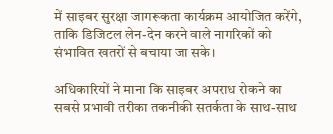में साइबर सुरक्षा जागरूकता कार्यक्रम आयोजित करेंगे, ताकि डिजिटल लेन-देन करने वाले नागरिकों को संभावित खतरों से बचाया जा सके।

अधिकारियों ने माना कि साइबर अपराध रोकने का सबसे प्रभावी तरीका तकनीकी सतर्कता के साथ-साथ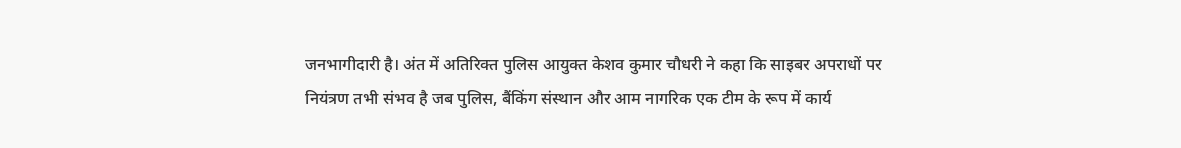जनभागीदारी है। अंत में अतिरिक्त पुलिस आयुक्त केशव कुमार चौधरी ने कहा कि साइबर अपराधों पर नियंत्रण तभी संभव है जब पुलिस, बैंकिंग संस्थान और आम नागरिक एक टीम के रूप में कार्य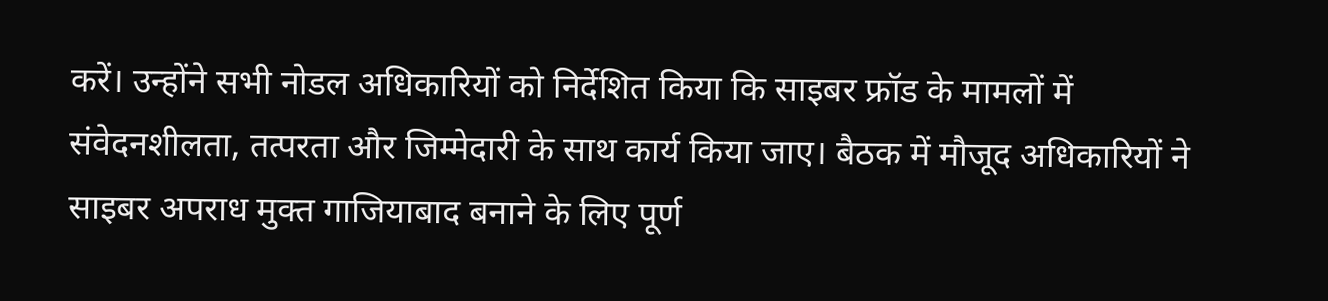करें। उन्होंने सभी नोडल अधिकारियों को निर्देशित किया कि साइबर फ्रॉड के मामलों में संवेदनशीलता, तत्परता और जिम्मेदारी के साथ कार्य किया जाए। बैठक में मौजूद अधिकारियों ने साइबर अपराध मुक्त गाजियाबाद बनाने के लिए पूर्ण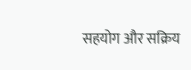सहयोग और सक्रिय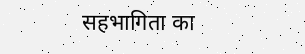सहभागिता का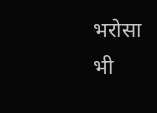भरोसा भी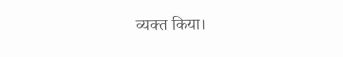व्यक्त किया।